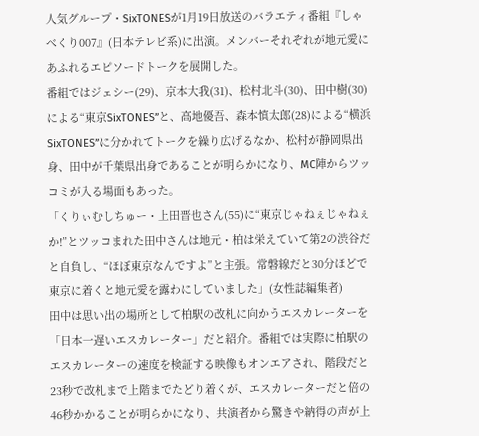人気グループ・SixTONESが1月19日放送のバラエティ番組『しゃべくり007』(日本テレビ系)に出演。メンバーそれぞれが地元愛にあふれるエピソードトークを展開した。
番組ではジェシー(29)、京本大我(31)、松村北斗(30)、田中樹(30)による“東京SixTONES”と、高地優吾、森本慎太郎(28)による“横浜SixTONES”に分かれてトークを繰り広げるなか、松村が静岡県出身、田中が千葉県出身であることが明らかになり、MC陣からツッコミが入る場面もあった。
「くりぃむしちゅー・上田晋也さん(55)に“東京じゃねぇじゃねぇか!”とツッコまれた田中さんは地元・柏は栄えていて第2の渋谷だと自負し、“ほぼ東京なんですよ”と主張。常磐線だと30分ほどで東京に着くと地元愛を露わにしていました」(女性誌編集者)
田中は思い出の場所として柏駅の改札に向かうエスカレーターを「日本一遅いエスカレーター」だと紹介。番組では実際に柏駅のエスカレーターの速度を検証する映像もオンエアされ、階段だと23秒で改札まで上階までたどり着くが、エスカレーターだと倍の46秒かかることが明らかになり、共演者から驚きや納得の声が上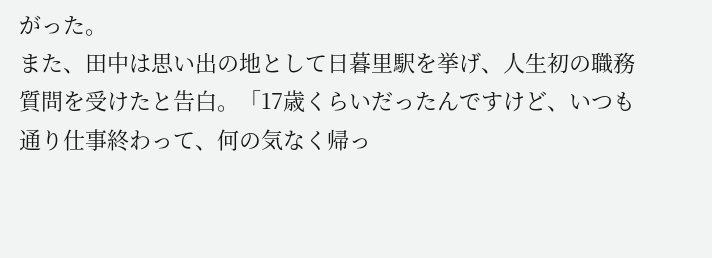がった。
また、田中は思い出の地として日暮里駅を挙げ、人生初の職務質問を受けたと告白。「17歳くらいだったんですけど、いつも通り仕事終わって、何の気なく帰っ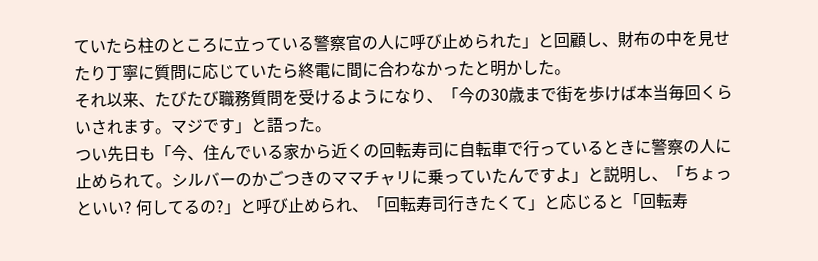ていたら柱のところに立っている警察官の人に呼び止められた」と回顧し、財布の中を見せたり丁寧に質問に応じていたら終電に間に合わなかったと明かした。
それ以来、たびたび職務質問を受けるようになり、「今の30歳まで街を歩けば本当毎回くらいされます。マジです」と語った。
つい先日も「今、住んでいる家から近くの回転寿司に自転車で行っているときに警察の人に止められて。シルバーのかごつきのママチャリに乗っていたんですよ」と説明し、「ちょっといい? 何してるの?」と呼び止められ、「回転寿司行きたくて」と応じると「回転寿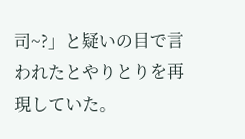司~?」と疑いの目で言われたとやりとりを再現していた。